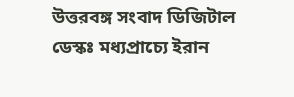উত্তরবঙ্গ সংবাদ ডিজিটাল ডেস্কঃ মধ্যপ্রাচ্যে ইরান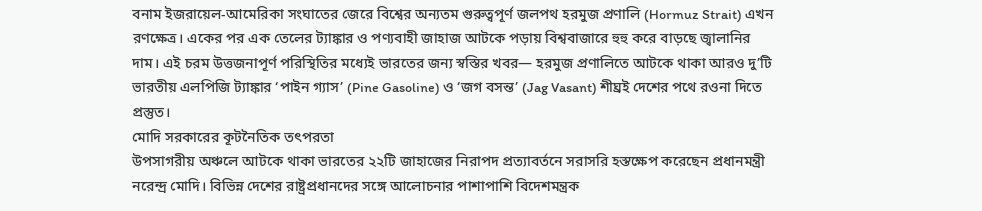বনাম ইজরায়েল-আমেরিকা সংঘাতের জেরে বিশ্বের অন্যতম গুরুত্বপূর্ণ জলপথ হরমুজ প্রণালি (Hormuz Strait) এখন রণক্ষেত্র। একের পর এক তেলের ট্যাঙ্কার ও পণ্যবাহী জাহাজ আটকে পড়ায় বিশ্ববাজারে হুহু করে বাড়ছে জ্বালানির দাম। এই চরম উত্তজনাপূর্ণ পরিস্থিতির মধ্যেই ভারতের জন্য স্বস্তির খবর— হরমুজ প্রণালিতে আটকে থাকা আরও দু’টি ভারতীয় এলপিজি ট্যাঙ্কার ‘পাইন গ্যাস’ (Pine Gasoline) ও ‘জগ বসন্ত’ (Jag Vasant) শীঘ্রই দেশের পথে রওনা দিতে প্রস্তুত।
মোদি সরকারের কূটনৈতিক তৎপরতা
উপসাগরীয় অঞ্চলে আটকে থাকা ভারতের ২২টি জাহাজের নিরাপদ প্রত্যাবর্তনে সরাসরি হস্তক্ষেপ করেছেন প্রধানমন্ত্রী নরেন্দ্র মোদি। বিভিন্ন দেশের রাষ্ট্রপ্রধানদের সঙ্গে আলোচনার পাশাপাশি বিদেশমন্ত্রক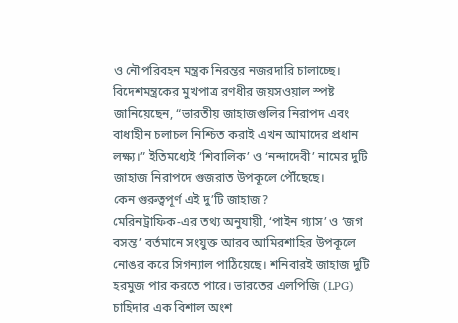ও নৌপরিবহন মন্ত্রক নিরন্তর নজরদারি চালাচ্ছে। বিদেশমন্ত্রকের মুখপাত্র রণধীর জয়সওয়াল স্পষ্ট জানিয়েছেন, “ভারতীয় জাহাজগুলির নিরাপদ এবং বাধাহীন চলাচল নিশ্চিত করাই এখন আমাদের প্রধান লক্ষ্য।” ইতিমধ্যেই ‘শিবালিক’ ও ‘নন্দাদেবী’ নামের দুটি জাহাজ নিরাপদে গুজরাত উপকূলে পৌঁছেছে।
কেন গুরুত্বপূর্ণ এই দু’টি জাহাজ?
মেরিনট্রাফিক-এর তথ্য অনুযায়ী, ‘পাইন গ্যাস’ ও ‘জগ বসন্ত’ বর্তমানে সংযুক্ত আরব আমিরশাহির উপকূলে নোঙর করে সিগন্যাল পাঠিয়েছে। শনিবারই জাহাজ দুটি হরমুজ পার করতে পারে। ভারতের এলপিজি (LPG) চাহিদার এক বিশাল অংশ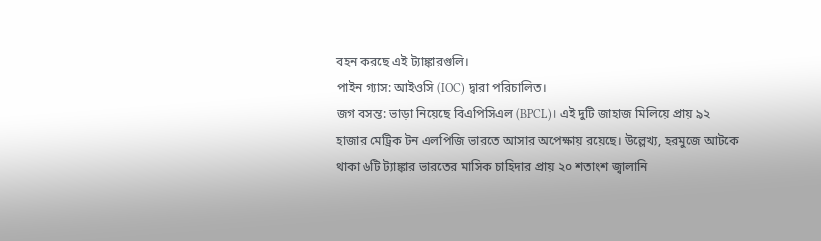বহন করছে এই ট্যাঙ্কারগুলি।
পাইন গ্যাস: আইওসি (IOC) দ্বারা পরিচালিত।
জগ বসন্ত: ভাড়া নিয়েছে বিএপিসিএল (BPCL)। এই দুটি জাহাজ মিলিয়ে প্রায় ৯২ হাজার মেট্রিক টন এলপিজি ভারতে আসার অপেক্ষায় রয়েছে। উল্লেখ্য, হরমুজে আটকে থাকা ৬টি ট্যাঙ্কার ভারতের মাসিক চাহিদার প্রায় ২০ শতাংশ জ্বালানি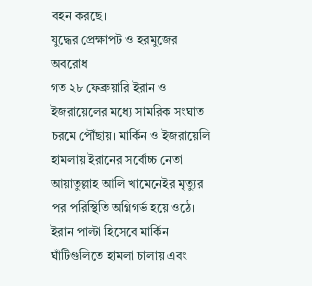বহন করছে।
যুদ্ধের প্রেক্ষাপট ও হরমুজের অবরোধ
গত ২৮ ফেব্রুয়ারি ইরান ও ইজরায়েলের মধ্যে সামরিক সংঘাত চরমে পৌঁছায়। মার্কিন ও ইজরায়েলি হামলায় ইরানের সর্বোচ্চ নেতা আয়াতুল্লাহ আলি খামেনেইর মৃত্যুর পর পরিস্থিতি অগ্নিগর্ভ হয়ে ওঠে। ইরান পাল্টা হিসেবে মার্কিন ঘাঁটিগুলিতে হামলা চালায় এবং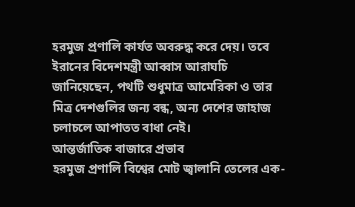হরমুজ প্রণালি কার্যত অবরুদ্ধ করে দেয়। তবে ইরানের বিদেশমন্ত্রী আব্বাস আরাঘচি জানিয়েছেন, পথটি শুধুমাত্র আমেরিকা ও তার মিত্র দেশগুলির জন্য বন্ধ, অন্য দেশের জাহাজ চলাচলে আপাতত বাধা নেই।
আন্তর্জাতিক বাজারে প্রভাব
হরমুজ প্রণালি বিশ্বের মোট জ্বালানি তেলের এক-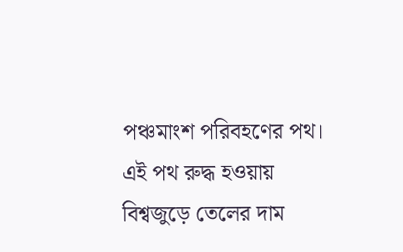পঞ্চমাংশ পরিবহণের পথ। এই পথ রুদ্ধ হওয়ায় বিশ্বজুড়ে তেলের দাম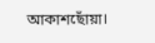আকাশছোঁয়া।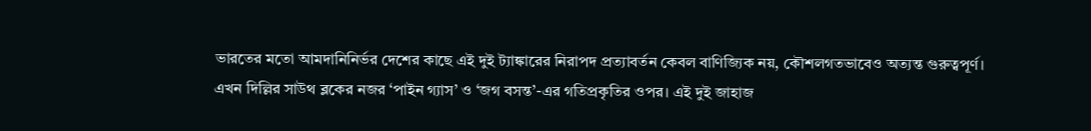ভারতের মতো আমদানিনির্ভর দেশের কাছে এই দুই ট্যাঙ্কারের নিরাপদ প্রত্যাবর্তন কেবল বাণিজ্যিক নয়, কৌশলগতভাবেও অত্যন্ত গুরুত্বপূর্ণ।
এখন দিল্লির সাউথ ব্লকের নজর ‘পাইন গ্যাস’ ও ‘জগ বসন্ত’-এর গতিপ্রকৃতির ওপর। এই দুই জাহাজ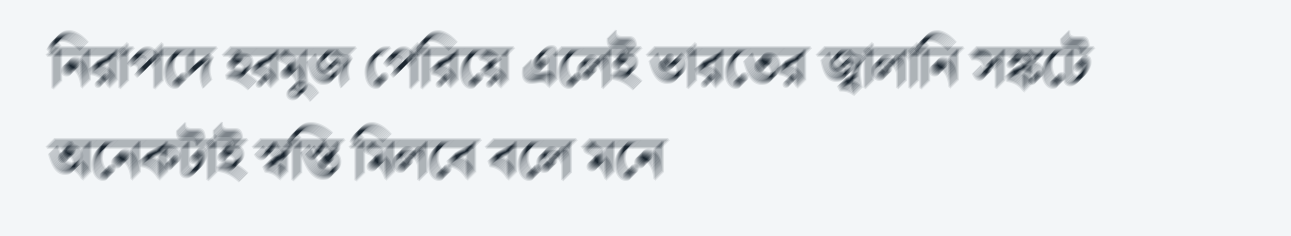নিরাপদে হরমুজ পেরিয়ে এলেই ভারতের জ্বালানি সঙ্কটে অনেকটাই স্বস্তি মিলবে বলে মনে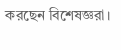করছেন বিশেষজ্ঞরা।